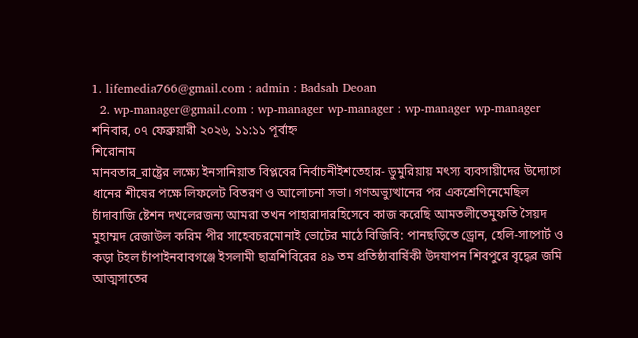1. lifemedia766@gmail.com : admin : Badsah Deoan
  2. wp-manager@gmail.com : wp-manager wp-manager : wp-manager wp-manager
শনিবার, ০৭ ফেব্রুয়ারী ২০২৬, ১১:১১ পূর্বাহ্ন
শিরোনাম
মানবতার_রাষ্ট্রের লক্ষ্যে ইনসানিয়াত বিপ্লবের নির্বাচনীইশতেহার- ডুমুরিয়ায় মৎস্য ব্যবসায়ীদের উদ্যোগে ধানের শীষের পক্ষে লিফলেট বিতরণ ও আলোচনা সভা। গণঅভ্যুত্থানের পর একশ্রেণিনেমেছিল চাঁদাবাজি ষ্টেশন দখলেরজন্য আমরা তখন পাহারাদারহিসেবে কাজ করেছি আমতলীতেমুফতি সৈয়দ মুহাম্মদ রেজাউল করিম পীর সাহেবচরমোনাই ভোটের মাঠে বিজিবি: পানছড়িতে ড্রোন, হেলি-সাপোর্ট ও কড়া টহল চাঁপাইনবাবগঞ্জে ইসলামী ছাত্রশিবিরের ৪৯ তম প্রতিষ্ঠাবার্ষিকী উদযাপন শিবপুরে বৃদ্ধের জমি আত্মসাতের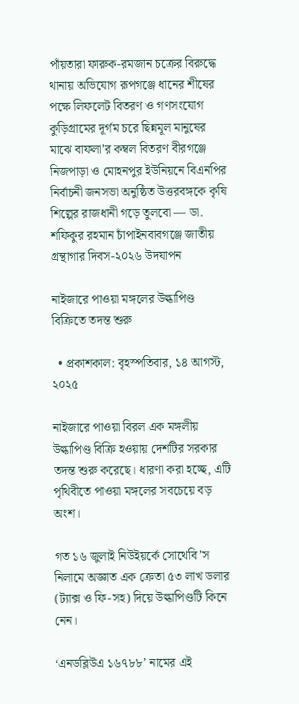পাঁয়তারা ফারুক-রমজান চক্রের বিরুদ্ধে থানায় অভিযোগ রূপগঞ্জে ধানের শীষের পক্ষে লিফলেট বিতরণ ও গণসংযোগ কুড়িগ্রামের দূর্গম চরে ছিন্নমূল মানুষের মাঝে বাফলা’র কম্বল বিতরণ বীরগঞ্জে নিজপাড়া ও মোহনপুর ইউনিয়নে বিএনপির নির্বাচনী জনসভা অনুষ্ঠিত উত্তরবঙ্গকে কৃষি শিল্পের রাজধানী গড়ে তুলবো — ডা. শফিকুর রহমান চাঁপাইনবাবগঞ্জে জাতীয় গ্রন্থাগার দিবস-২০২৬ উদযাপন

নাইজারে পাওয়া মঙ্গলের উল্কাপিণ্ড বিক্রিতে তদন্ত শুরু

  • প্রকাশকাল: বৃহস্পতিবার, ১৪ আগস্ট, ২০২৫

নাইজারে পাওয়া বিরল এক মঙ্গলীয় উল্কাপিণ্ড বিক্রি হওয়ায় দেশটির সরকার তদন্ত শুরু করেছে। ধারণা করা হচ্ছে, এটি পৃথিবীতে পাওয়া মঙ্গলের সবচেয়ে বড় অংশ।

গত ১৬ জুলাই নিউইয়র্কে সোথেবি’স নিলামে অজ্ঞাত এক ক্রেতা ৫৩ লাখ ডলার (ট্যাক্স ও ফি-সহ) দিয়ে উল্কাপিণ্ডটি কিনে নেন।

‘এনডব্লিউএ ১৬৭৮৮’ নামের এই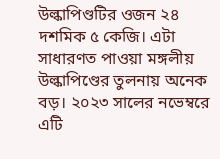উল্কাপিণ্ডটির ওজন ২৪ দশমিক ৫ কেজি। এটা সাধারণত পাওয়া মঙ্গলীয় উল্কাপিণ্ডের তুলনায় অনেক বড়। ২০২৩ সালের নভেম্বরে এটি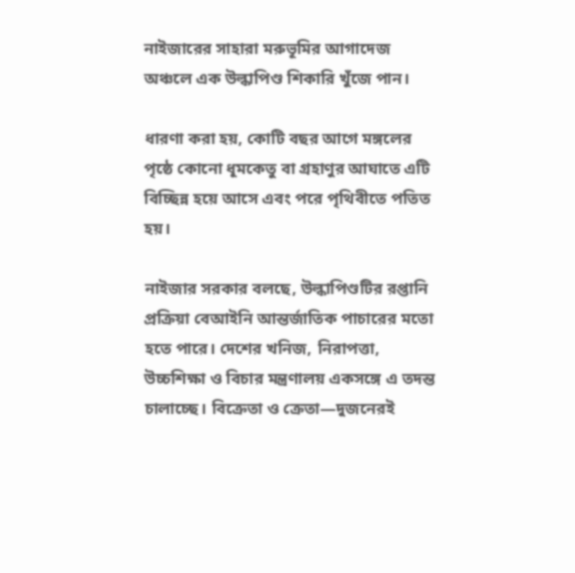নাইজারের সাহারা মরুভূমির আগাদেজ অঞ্চলে এক উল্কাপিণ্ড শিকারি খুঁজে পান।

ধারণা করা হয়, কোটি বছর আগে মঙ্গলের পৃষ্ঠে কোনো ধূমকেতু বা গ্রহাণুর আঘাতে এটি বিচ্ছিন্ন হয়ে আসে এবং পরে পৃথিবীতে পতিত হয়।

নাইজার সরকার বলছে, উল্কাপিণ্ডটির রপ্তানি প্রক্রিয়া বেআইনি আন্তর্জাতিক পাচারের মতো হতে পারে। দেশের খনিজ, নিরাপত্তা, উচ্চশিক্ষা ও বিচার মন্ত্রণালয় একসঙ্গে এ তদন্ত চালাচ্ছে। বিক্রেতা ও ক্রেতা—দুজনেরই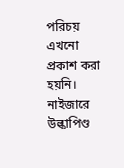পরিচয় এখনো প্রকাশ করা হয়নি। নাইজারে উল্কাপিণ্ড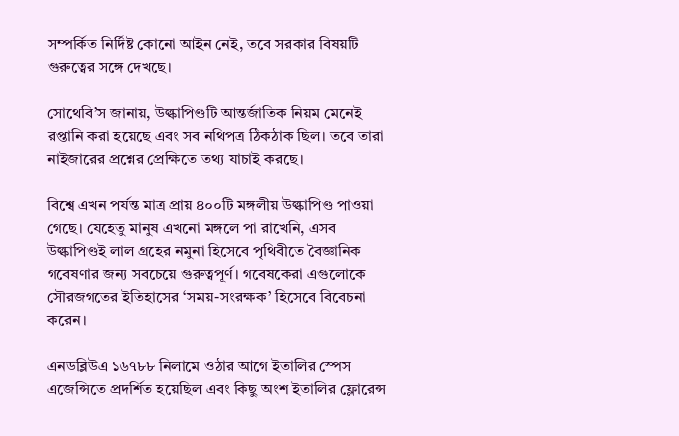সম্পর্কিত নির্দিষ্ট কোনো আইন নেই, তবে সরকার বিষয়টি গুরুত্বের সঙ্গে দেখছে।

সোথেবি’স জানায়, উল্কাপিণ্ডটি আন্তর্জাতিক নিয়ম মেনেই রপ্তানি করা হয়েছে এবং সব নথিপত্র ঠিকঠাক ছিল। তবে তারা নাইজারের প্রশ্নের প্রেক্ষিতে তথ্য যাচাই করছে।

বিশ্বে এখন পর্যন্ত মাত্র প্রায় ৪০০টি মঙ্গলীয় উল্কাপিণ্ড পাওয়া গেছে। যেহেতু মানুষ এখনো মঙ্গলে পা রাখেনি, এসব উল্কাপিণ্ডই লাল গ্রহের নমুনা হিসেবে পৃথিবীতে বৈজ্ঞানিক গবেষণার জন্য সবচেয়ে গুরুত্বপূর্ণ। গবেষকেরা এগুলোকে সৌরজগতের ইতিহাসের ‘সময়-সংরক্ষক’ হিসেবে বিবেচনা করেন।

এনডব্লিউএ ১৬৭৮৮ নিলামে ওঠার আগে ইতালির স্পেস এজেন্সিতে প্রদর্শিত হয়েছিল এবং কিছু অংশ ইতালির ফ্লোরেন্স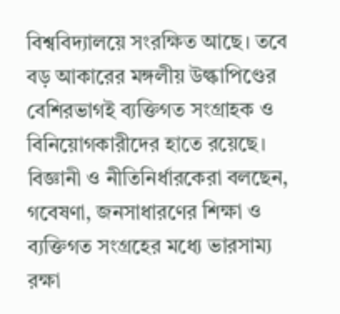বিশ্ববিদ্যালয়ে সংরক্ষিত আছে। তবে বড় আকারের মঙ্গলীয় উল্কাপিণ্ডের বেশিরভাগই ব্যক্তিগত সংগ্রাহক ও বিনিয়োগকারীদের হাতে রয়েছে। বিজ্ঞানী ও নীতিনির্ধারকেরা বলছেন, গবেষণা, জনসাধারণের শিক্ষা ও ব্যক্তিগত সংগ্রহের মধ্যে ভারসাম্য রক্ষা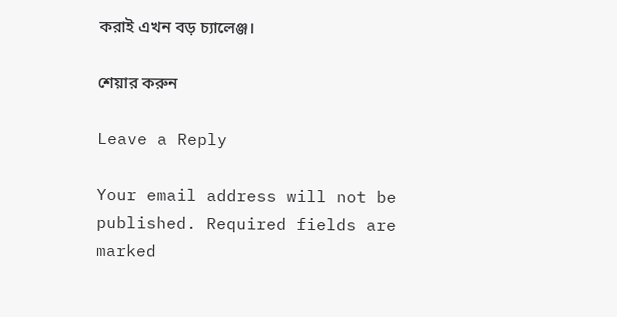করাই এখন বড় চ্যালেঞ্জ।

শেয়ার করুন

Leave a Reply

Your email address will not be published. Required fields are marked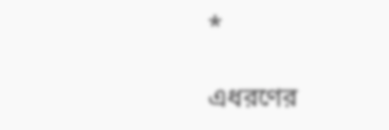*

এধরণের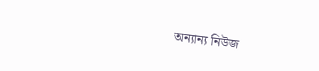অন্যান্য নিউজ